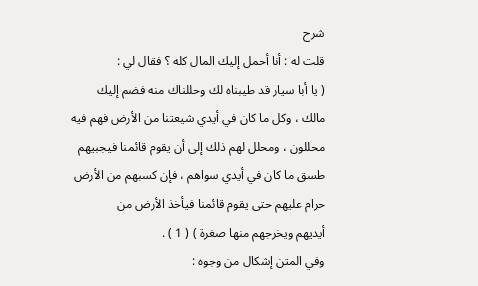شرح
قلت له : أنا أحمل إليك المال كله ؟ فقال لي :
( يا أبا سيار قد طيبناه لك وحللناك منه فضم إليك
مالك ، وكل ما كان في أيدي شيعتنا من الأرض فهم فيه
محللون ، ومحلل لهم ذلك إلى أن يقوم قائمنا فيجبيهم
طسق ما كان في أيدي سواهم ، فإن كسبهم من الأرض
حرام عليهم حتى يقوم قائمنا فيأخذ الأرض من
أيديهم ويخرجهم منها صغرة ) ( 1 ) .
وفي المتن إشكال من وجوه :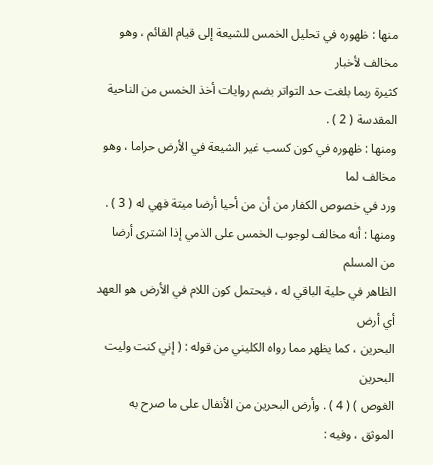منها : ظهوره في تحليل الخمس للشيعة إلى قيام القائم ، وهو مخالف لأخبار
كثيرة ربما بلغت حد التواتر بضم روايات أخذ الخمس من الناحية المقدسة ( 2 ) .
ومنها : ظهوره في كون كسب غير الشيعة في الأرض حراما ، وهو مخالف لما
ورد في خصوص الكفار من أن من أحيا أرضا ميتة فهي له ( 3 ) .
ومنها : أنه مخالف لوجوب الخمس على الذمي إذا اشترى أرضا من المسلم
الظاهر في حلية الباقي له ، فيحتمل كون اللام في الأرض هو العهد أي أرض
البحرين ، كما يظهر مما رواه الكليني من قوله : ( إني كنت وليت البحرين
الغوص ) ( 4 ) . وأرض البحرين من الأنفال على ما صرح به الموثق ، وفيه :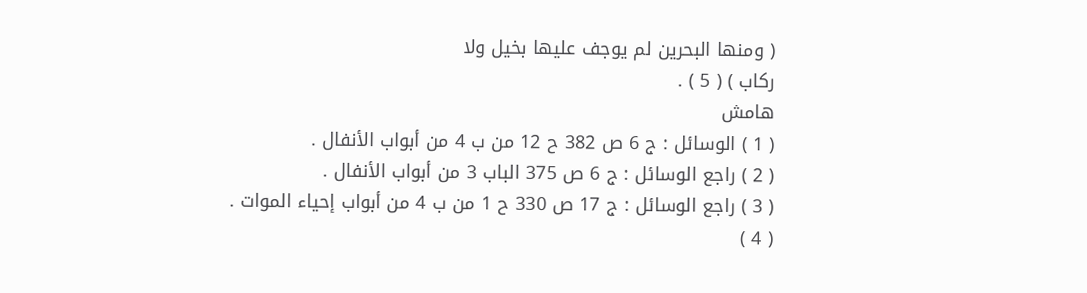( ومنها البحرين لم يوجف عليها بخيل ولا
ركاب ) ( 5 ) .
هامش
( 1 ) الوسائل : ج 6 ص 382 ح 12 من ب 4 من أبواب الأنفال .
( 2 ) راجع الوسائل : ج 6 ص 375 الباب 3 من أبواب الأنفال .
( 3 ) راجع الوسائل : ج 17 ص 330 ح 1 من ب 4 من أبواب إحياء الموات .
( 4 )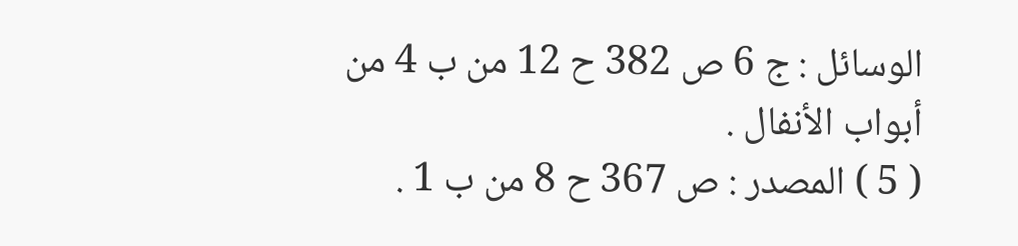الوسائل : ج 6 ص 382 ح 12 من ب 4 من أبواب الأنفال .
( 5 ) المصدر : ص 367 ح 8 من ب 1 .